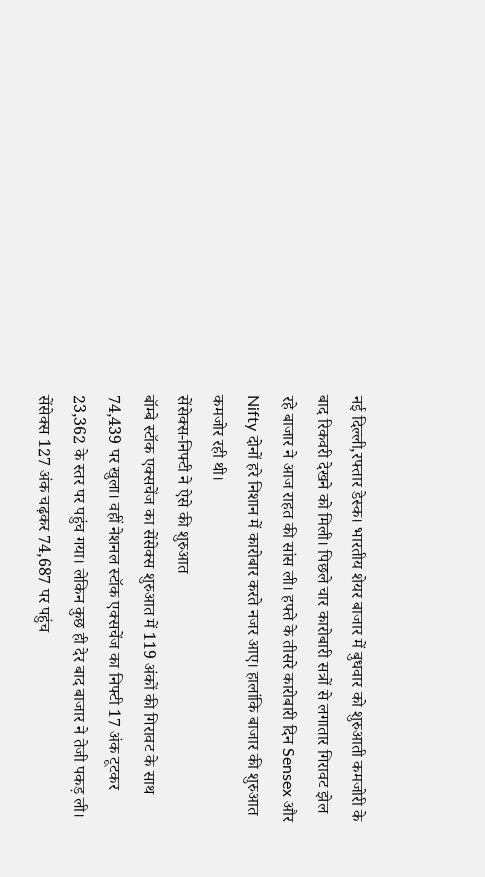नई दिल्ली,रफ्तार डेस्क। भारतीय शेयर बाजार में बुधवार को शुरुआती कमजोरी के बाद रिकवरी देखने को मिली। पिछले चार कारोबारी सत्रों से लगातार गिरावट झेल रहे बाजार ने आज राहत की सांस ली। हफ्ते के तीसरे कारोबारी दिन Sensex और Nifty दोनों हरे निशान में कारोबार करते नजर आए। हालांकि बाजार की शुरुआत कमजोर रही थी।
सेंसेक्स-निफ्टी ने ऐसे की शुरुआत
बॉम्बे स्टॉक एक्सचेंज का सेंसेक्स शुरुआत में 119 अंकों की गिरावट के साथ 74,439 पर खुला। वहीं नेशनल स्टॉक एक्सचेंज का निफ्टी 17 अंक टूटकर 23,362 के स्तर पर पहुंच गया। लेकिन कुछ ही देर बाद बाजार ने तेजी पकड़ ली। सेंसेक्स 127 अंक चढ़कर 74,687 पर पहुंच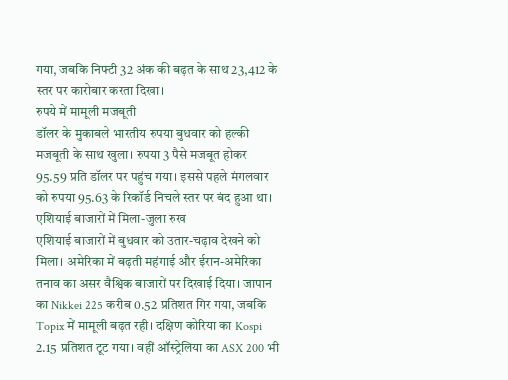गया, जबकि निफ्टी 32 अंक की बढ़त के साथ 23,412 के स्तर पर कारोबार करता दिखा।
रुपये में मामूली मजबूती
डॉलर के मुकाबले भारतीय रुपया बुधवार को हल्की मजबूती के साथ खुला। रुपया 3 पैसे मजबूत होकर 95.59 प्रति डॉलर पर पहुंच गया। इससे पहले मंगलवार को रुपया 95.63 के रिकॉर्ड निचले स्तर पर बंद हुआ था।
एशियाई बाजारों में मिला-जुला रुख
एशियाई बाजारों में बुधवार को उतार-चढ़ाव देखने को मिला। अमेरिका में बढ़ती महंगाई और ईरान-अमेरिका तनाव का असर वैश्विक बाजारों पर दिखाई दिया। जापान का Nikkei 225 करीब 0.52 प्रतिशत गिर गया, जबकि Topix में मामूली बढ़त रही। दक्षिण कोरिया का Kospi 2.15 प्रतिशत टूट गया। वहीं ऑस्ट्रेलिया का ASX 200 भी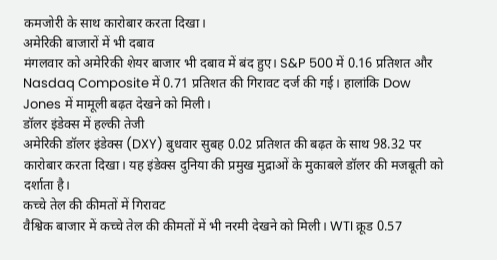कमजोरी के साथ कारोबार करता दिखा।
अमेरिकी बाजारों में भी दबाव
मंगलवार को अमेरिकी शेयर बाजार भी दबाव में बंद हुए। S&P 500 में 0.16 प्रतिशत और Nasdaq Composite में 0.71 प्रतिशत की गिरावट दर्ज की गई। हालांकि Dow Jones में मामूली बढ़त देखने को मिली।
डॉलर इंडेक्स में हल्की तेजी
अमेरिकी डॉलर इंडेक्स (DXY) बुधवार सुबह 0.02 प्रतिशत की बढ़त के साथ 98.32 पर कारोबार करता दिखा। यह इंडेक्स दुनिया की प्रमुख मुद्राओं के मुकाबले डॉलर की मजबूती को दर्शाता है।
कच्चे तेल की कीमतों में गिरावट
वैश्विक बाजार में कच्चे तेल की कीमतों में भी नरमी देखने को मिली। WTI क्रूड 0.57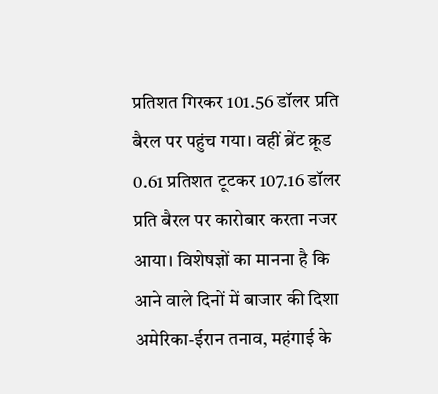प्रतिशत गिरकर 101.56 डॉलर प्रति बैरल पर पहुंच गया। वहीं ब्रेंट क्रूड 0.61 प्रतिशत टूटकर 107.16 डॉलर प्रति बैरल पर कारोबार करता नजर आया। विशेषज्ञों का मानना है कि आने वाले दिनों में बाजार की दिशा अमेरिका-ईरान तनाव, महंगाई के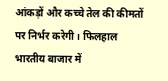आंकड़ों और कच्चे तेल की कीमतों पर निर्भर करेगी। फिलहाल भारतीय बाजार में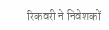रिकवरी ने निवेशकों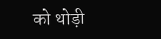को थोड़ी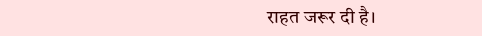राहत जरूर दी है।